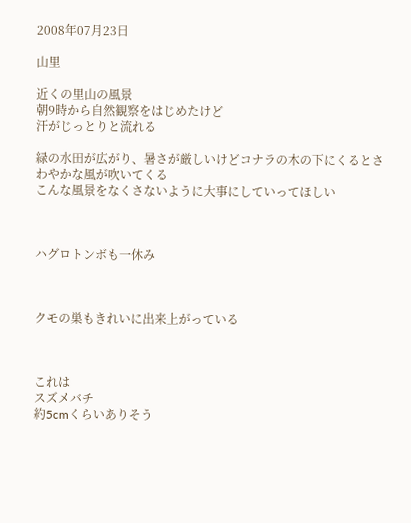2008年07月23日

山里

近くの里山の風景
朝9時から自然観察をはじめたけど
汗がじっとりと流れる

緑の水田が広がり、暑さが厳しいけどコナラの木の下にくるとさわやかな風が吹いてくる
こんな風景をなくさないように大事にしていってほしい



ハグロトンボも一休み



クモの巣もきれいに出来上がっている



これは
スズメバチ
約5cmくらいありそう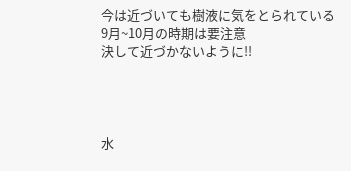今は近づいても樹液に気をとられている
9月~10月の時期は要注意
決して近づかないように!!




水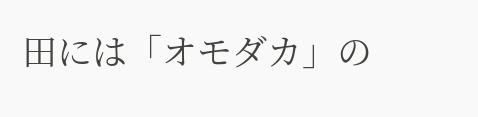田には「オモダカ」の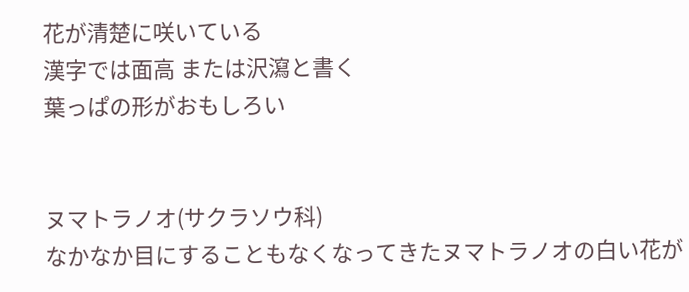花が清楚に咲いている
漢字では面高 または沢瀉と書く
葉っぱの形がおもしろい


ヌマトラノオ(サクラソウ科)
なかなか目にすることもなくなってきたヌマトラノオの白い花が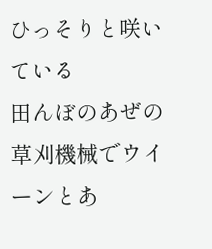ひっそりと咲いている
田んぼのあぜの草刈機械でウイーンとあ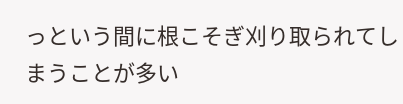っという間に根こそぎ刈り取られてしまうことが多い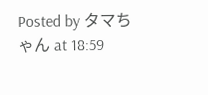Posted by タマちゃん at 18:59